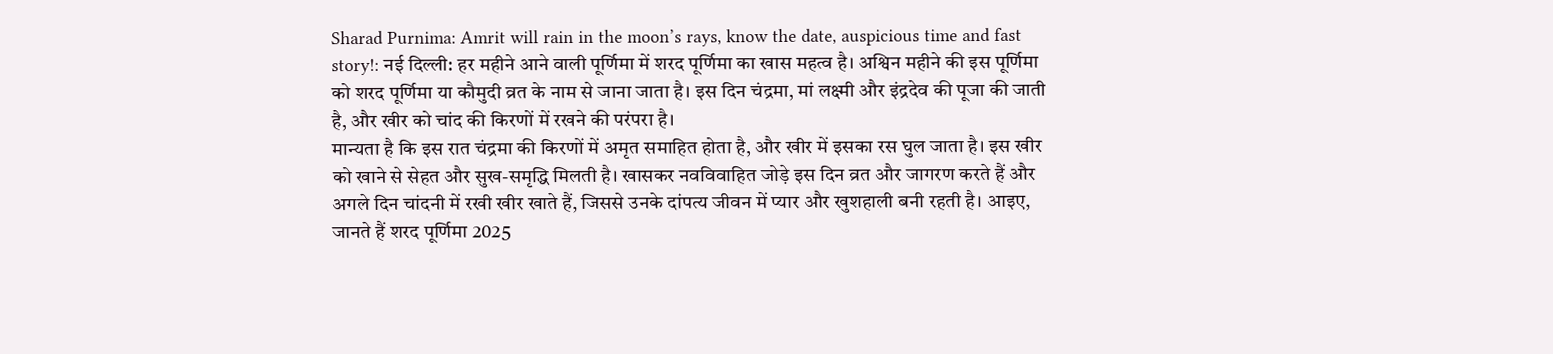Sharad Purnima: Amrit will rain in the moon’s rays, know the date, auspicious time and fast story!: नई दिल्ली: हर महीने आने वाली पूर्णिमा में शरद पूर्णिमा का खास महत्व है। अश्विन महीने की इस पूर्णिमा को शरद पूर्णिमा या कौमुदी व्रत के नाम से जाना जाता है। इस दिन चंद्रमा, मां लक्ष्मी और इंद्रदेव की पूजा की जाती है, और खीर को चांद की किरणों में रखने की परंपरा है।
मान्यता है कि इस रात चंद्रमा की किरणों में अमृत समाहित होता है, और खीर में इसका रस घुल जाता है। इस खीर को खाने से सेहत और सुख-समृद्धि मिलती है। खासकर नवविवाहित जोड़े इस दिन व्रत और जागरण करते हैं और अगले दिन चांदनी में रखी खीर खाते हैं, जिससे उनके दांपत्य जीवन में प्यार और खुशहाली बनी रहती है। आइए, जानते हैं शरद पूर्णिमा 2025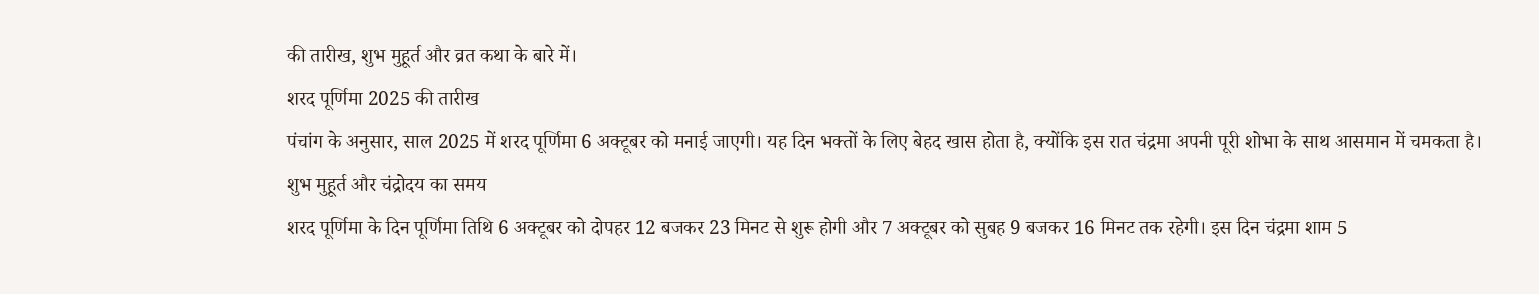की तारीख, शुभ मुहूर्त और व्रत कथा के बारे में।
शरद पूर्णिमा 2025 की तारीख
पंचांग के अनुसार, साल 2025 में शरद पूर्णिमा 6 अक्टूबर को मनाई जाएगी। यह दिन भक्तों के लिए बेहद खास होता है, क्योंकि इस रात चंद्रमा अपनी पूरी शोभा के साथ आसमान में चमकता है।
शुभ मुहूर्त और चंद्रोदय का समय
शरद पूर्णिमा के दिन पूर्णिमा तिथि 6 अक्टूबर को दोपहर 12 बजकर 23 मिनट से शुरू होगी और 7 अक्टूबर को सुबह 9 बजकर 16 मिनट तक रहेगी। इस दिन चंद्रमा शाम 5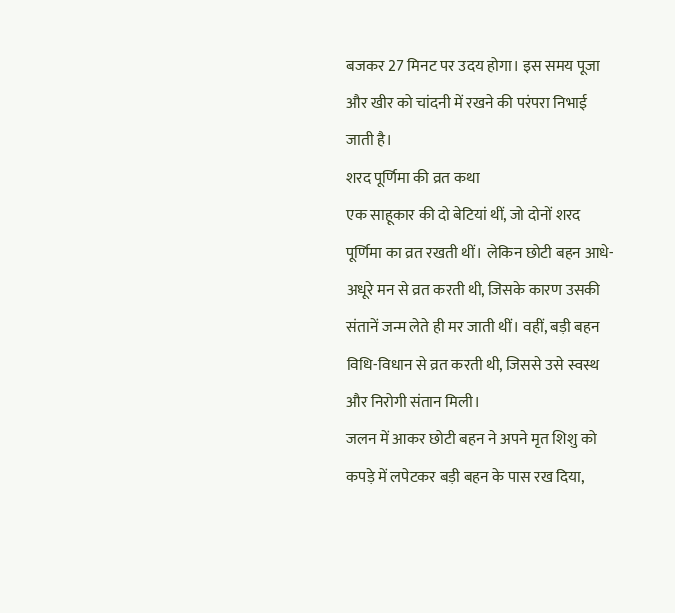बजकर 27 मिनट पर उदय होगा। इस समय पूजा और खीर को चांदनी में रखने की परंपरा निभाई जाती है।
शरद पूर्णिमा की व्रत कथा
एक साहूकार की दो बेटियां थीं, जो दोनों शरद पूर्णिमा का व्रत रखती थीं। लेकिन छोटी बहन आधे-अधूरे मन से व्रत करती थी, जिसके कारण उसकी संतानें जन्म लेते ही मर जाती थीं। वहीं, बड़ी बहन विधि-विधान से व्रत करती थी, जिससे उसे स्वस्थ और निरोगी संतान मिली।
जलन में आकर छोटी बहन ने अपने मृत शिशु को कपड़े में लपेटकर बड़ी बहन के पास रख दिया,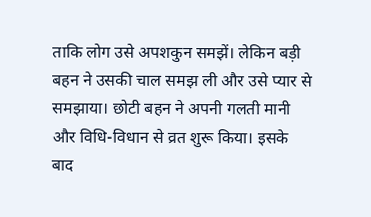ताकि लोग उसे अपशकुन समझें। लेकिन बड़ी बहन ने उसकी चाल समझ ली और उसे प्यार से समझाया। छोटी बहन ने अपनी गलती मानी और विधि-विधान से व्रत शुरू किया। इसके बाद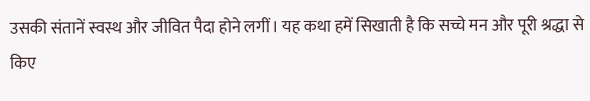उसकी संतानें स्वस्थ और जीवित पैदा होने लगीं। यह कथा हमें सिखाती है कि सच्चे मन और पूरी श्रद्धा से किए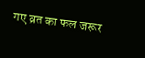गए व्रत का फल जरूर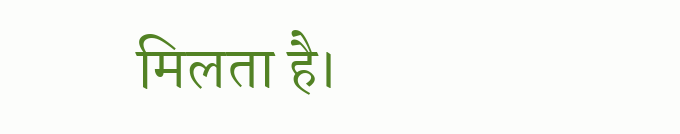मिलता है।